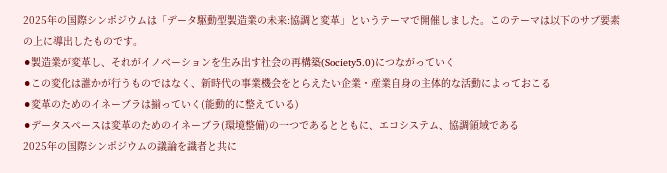2025年の国際シンポジウムは「データ駆動型製造業の未来:協調と変革」というテーマで開催しました。このテーマは以下のサブ要素の上に導出したものです。
⚫製造業が変革し、それがイノベーションを生み出す社会の再構築(Society5.0)につながっていく
⚫この変化は誰かが行うものではなく、新時代の事業機会をとらえたい企業・産業自身の主体的な活動によっておこる
⚫変革のためのイネーブラは揃っていく(能動的に整えている)
⚫データスペースは変革のためのイネーブラ(環境整備)の一つであるとともに、エコシステム、協調領域である
2025年の国際シンポジウムの議論を識者と共に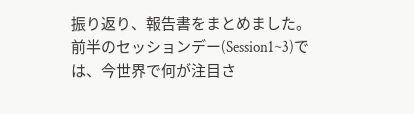振り返り、報告書をまとめました。
前半のセッションデー(Session1~3)では、今世界で何が注目さ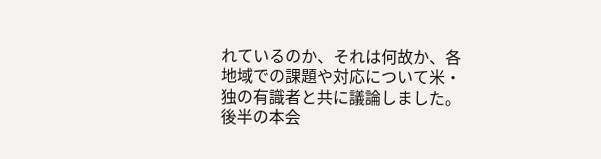れているのか、それは何故か、各地域での課題や対応について米・独の有識者と共に議論しました。
後半の本会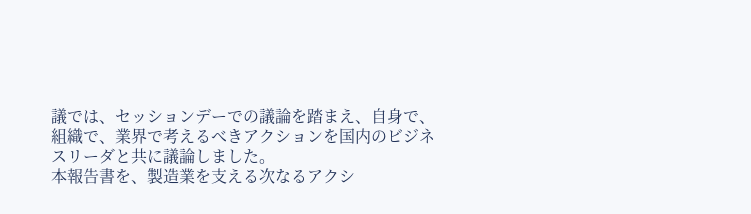議では、セッションデーでの議論を踏まえ、自身で、組織で、業界で考えるべきアクションを国内のビジネスリーダと共に議論しました。
本報告書を、製造業を支える次なるアクシ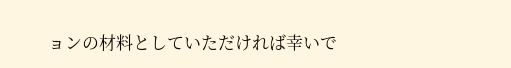ョンの材料としていただければ幸いで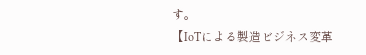す。
【IoTによる製造ビジネス変革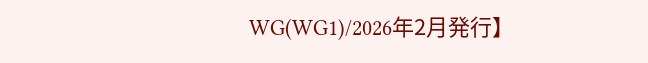WG(WG1)/2026年2月発行】